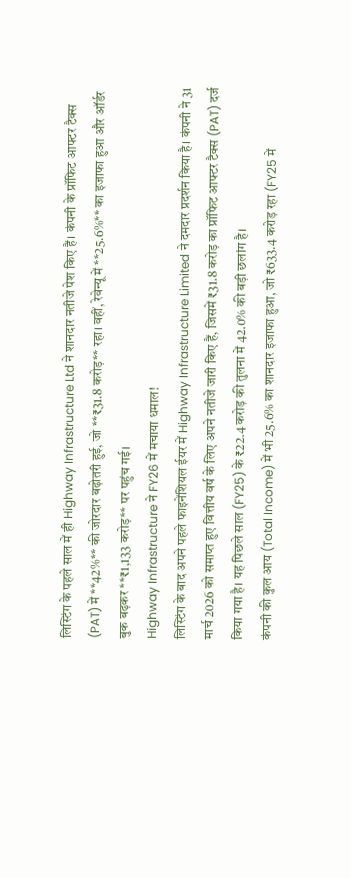लिस्टिंग के पहले साल में ही Highway Infrastructure Ltd ने शानदार नतीजे पेश किए हैं। कंपनी के प्रॉफिट आफ्टर टैक्स (PAT) में **42%** की जोरदार बढ़ोतरी हुई, जो **₹31.8 करोड़** रहा। वहीं, रेवेन्यू में **25.6%** का इजाफा हुआ और ऑर्डर बुक बढ़कर **₹1,133 करोड़** पर पहुंच गई।
Highway Infrastructure ने FY26 में मचाया धमाल!
लिस्टिंग के बाद अपने पहले फाइनेंशियल ईयर में Highway Infrastructure Limited ने दमदार प्रदर्शन किया है। कंपनी ने 31 मार्च 2026 को समाप्त हुए वित्तीय वर्ष के लिए अपने नतीजे जारी किए हैं, जिसमें ₹31.8 करोड़ का प्रॉफिट आफ्टर टैक्स (PAT) दर्ज किया गया है। यह पिछले साल (FY25) के ₹22.4 करोड़ की तुलना में 42.0% की बड़ी छलांग है।
कंपनी की कुल आय (Total Income) में भी 25.6% का शानदार इजाफा हुआ, जो ₹633.4 करोड़ रहा (FY25 में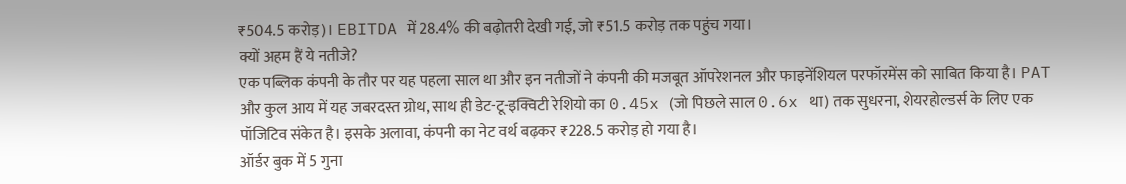₹504.5 करोड़)। EBITDA में 28.4% की बढ़ोतरी देखी गई, जो ₹51.5 करोड़ तक पहुंच गया।
क्यों अहम हैं ये नतीजे?
एक पब्लिक कंपनी के तौर पर यह पहला साल था और इन नतीजों ने कंपनी की मजबूत ऑपरेशनल और फाइनेंशियल परफॉरमेंस को साबित किया है। PAT और कुल आय में यह जबरदस्त ग्रोथ, साथ ही डेट-टू-इक्विटी रेशियो का 0.45x (जो पिछले साल 0.6x था) तक सुधरना, शेयरहोल्डर्स के लिए एक पॉजिटिव संकेत है। इसके अलावा, कंपनी का नेट वर्थ बढ़कर ₹228.5 करोड़ हो गया है।
ऑर्डर बुक में 5 गुना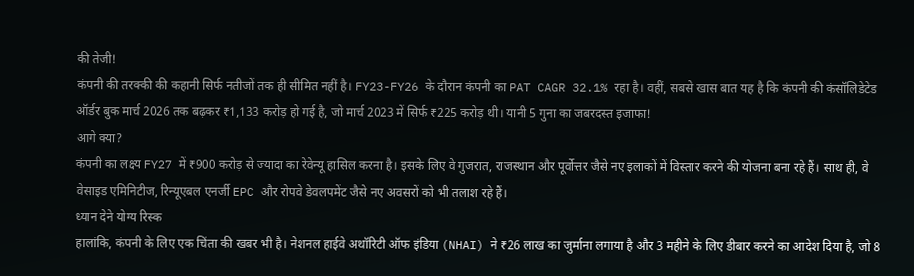की तेजी!
कंपनी की तरक्की की कहानी सिर्फ नतीजों तक ही सीमित नहीं है। FY23-FY26 के दौरान कंपनी का PAT CAGR 32.1% रहा है। वहीं, सबसे खास बात यह है कि कंपनी की कंसॉलिडेटेड ऑर्डर बुक मार्च 2026 तक बढ़कर ₹1,133 करोड़ हो गई है, जो मार्च 2023 में सिर्फ ₹225 करोड़ थी। यानी 5 गुना का जबरदस्त इजाफा!
आगे क्या?
कंपनी का लक्ष्य FY27 में ₹900 करोड़ से ज्यादा का रेवेन्यू हासिल करना है। इसके लिए वे गुजरात, राजस्थान और पूर्वोत्तर जैसे नए इलाकों में विस्तार करने की योजना बना रहे हैं। साथ ही, वे वेसाइड एमिनिटीज, रिन्यूएबल एनर्जी EPC और रोपवे डेवलपमेंट जैसे नए अवसरों को भी तलाश रहे हैं।
ध्यान देने योग्य रिस्क
हालांकि, कंपनी के लिए एक चिंता की खबर भी है। नेशनल हाईवे अथॉरिटी ऑफ इंडिया (NHAI) ने ₹26 लाख का जुर्माना लगाया है और 3 महीने के लिए डीबार करने का आदेश दिया है, जो 8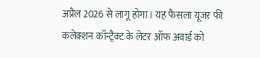अप्रैल 2026 से लागू होगा। यह फैसला यूजर फी कलेक्शन कॉन्ट्रैक्ट के लेटर ऑफ अवार्ड को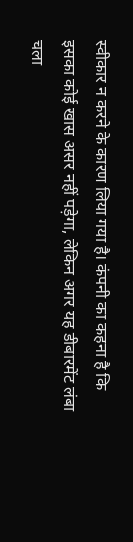स्वीकार न करने के कारण लिया गया है। कंपनी का कहना है कि इसका कोई खास असर नहीं पड़ेगा, लेकिन अगर यह डीबारमेंट लंबा चला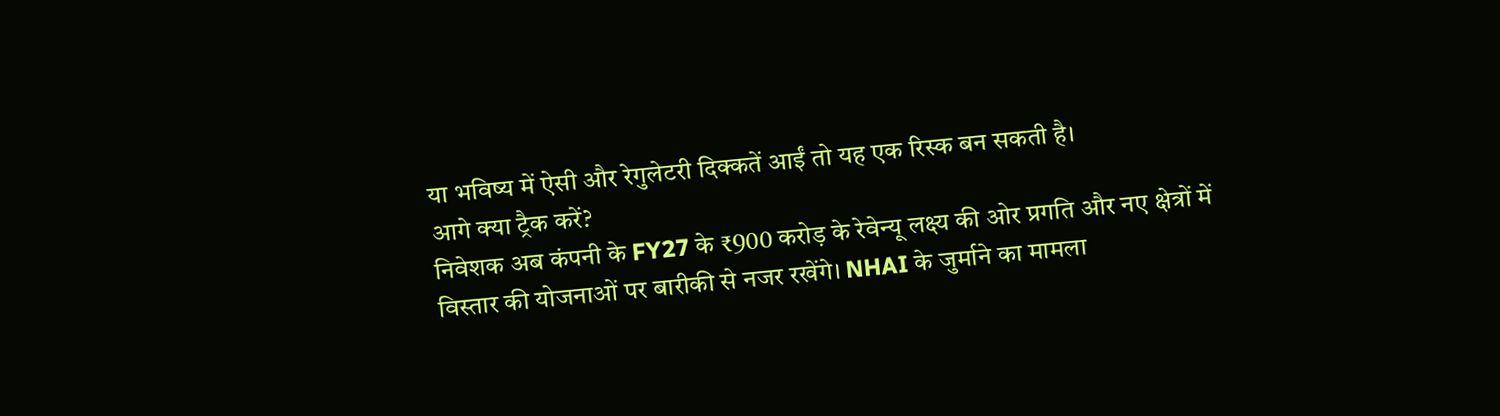या भविष्य में ऐसी और रेगुलेटरी दिक्कतें आईं तो यह एक रिस्क बन सकती है।
आगे क्या ट्रैक करें?
निवेशक अब कंपनी के FY27 के ₹900 करोड़ के रेवेन्यू लक्ष्य की ओर प्रगति और नए क्षेत्रों में विस्तार की योजनाओं पर बारीकी से नजर रखेंगे। NHAI के जुर्माने का मामला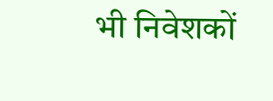भी निवेशकों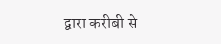द्वारा करीबी से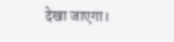देखा जाएगा।